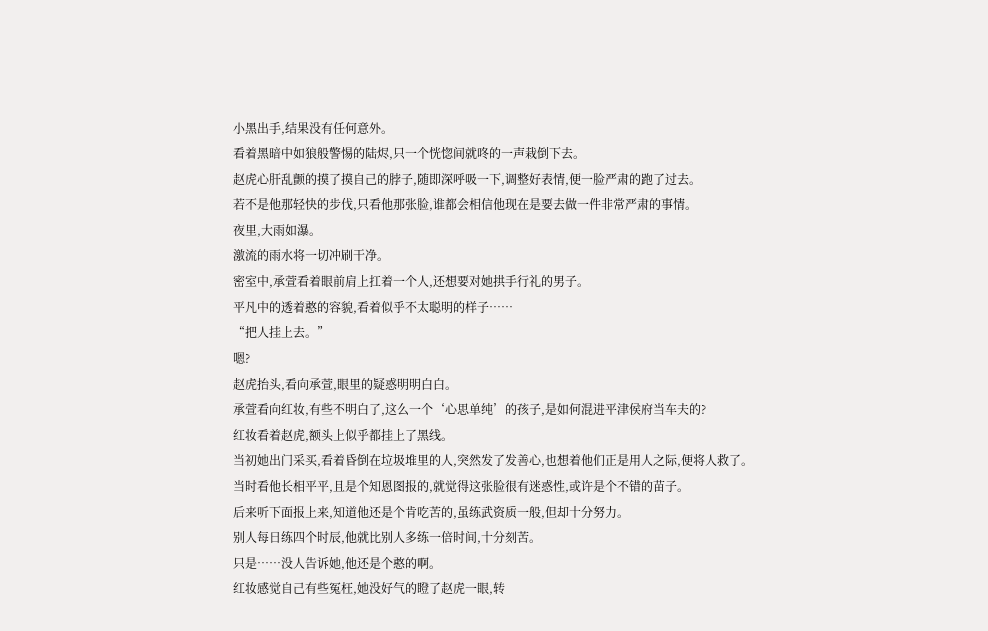小黑出手,结果没有任何意外。
看着黑暗中如狼般警惕的陆烬,只一个恍惚间就咚的一声栽倒下去。
赵虎心肝乱颤的摸了摸自己的脖子,随即深呼吸一下,调整好表情,便一脸严肃的跑了过去。
若不是他那轻快的步伐,只看他那张脸,谁都会相信他现在是要去做一件非常严肃的事情。
夜里,大雨如瀑。
激流的雨水将一切冲刷干净。
密室中,承萱看着眼前肩上扛着一个人,还想要对她拱手行礼的男子。
平凡中的透着憨的容貌,看着似乎不太聪明的样子……
“把人挂上去。”
嗯?
赵虎抬头,看向承萱,眼里的疑惑明明白白。
承萱看向红妆,有些不明白了,这么一个‘心思单纯’的孩子,是如何混进平津侯府当车夫的?
红妆看着赵虎,额头上似乎都挂上了黑线。
当初她出门采买,看着昏倒在垃圾堆里的人,突然发了发善心,也想着他们正是用人之际,便将人救了。
当时看他长相平平,且是个知恩图报的,就觉得这张脸很有迷惑性,或许是个不错的苗子。
后来听下面报上来,知道他还是个肯吃苦的,虽练武资质一般,但却十分努力。
别人每日练四个时辰,他就比别人多练一倍时间,十分刻苦。
只是……没人告诉她,他还是个憨的啊。
红妆感觉自己有些冤枉,她没好气的瞪了赵虎一眼,转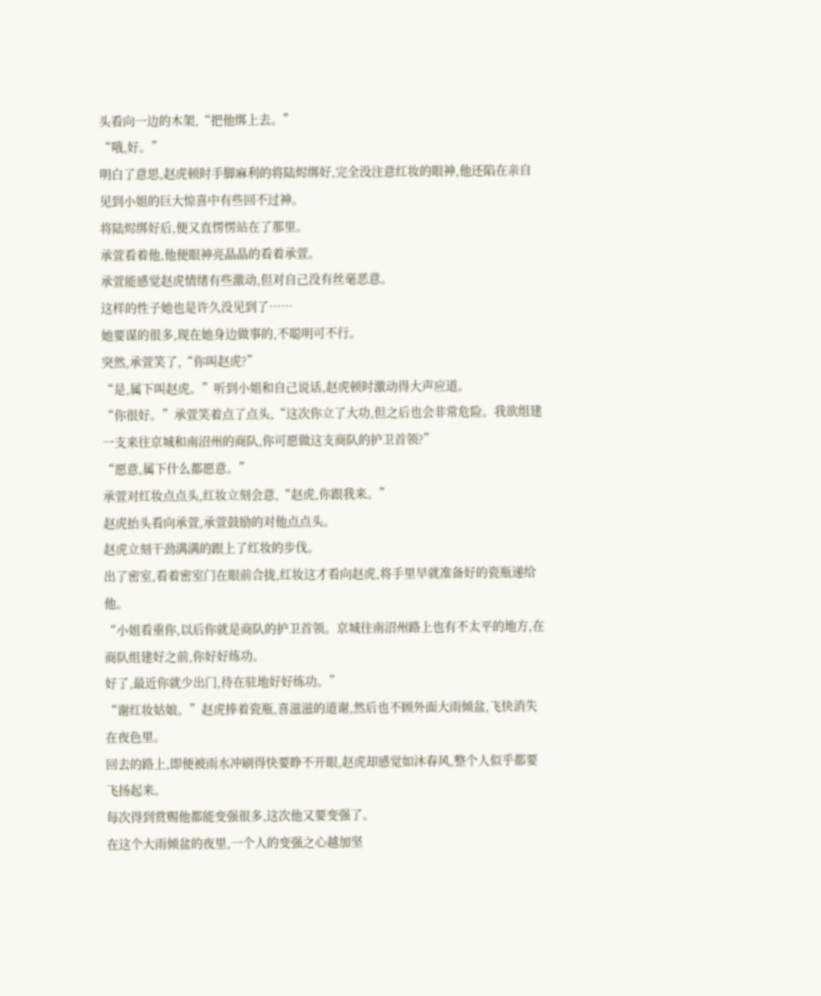头看向一边的木架,“把他绑上去。”
“哦,好。”
明白了意思,赵虎顿时手脚麻利的将陆烬绑好,完全没注意红妆的眼神,他还陷在亲自见到小姐的巨大惊喜中有些回不过神。
将陆烬绑好后,便又直愣愣站在了那里。
承萱看着他,他便眼神亮晶晶的看着承萱。
承萱能感觉赵虎情绪有些激动,但对自己没有丝毫恶意。
这样的性子她也是许久没见到了……
她要谋的很多,现在她身边做事的,不聪明可不行。
突然,承萱笑了,“你叫赵虎?”
“是,属下叫赵虎。”听到小姐和自己说话,赵虎顿时激动得大声应道。
“你很好。”承萱笑着点了点头,“这次你立了大功,但之后也会非常危险。我欲组建一支来往京城和南沼州的商队,你可愿做这支商队的护卫首领?”
“愿意,属下什么都愿意。”
承萱对红妆点点头,红妆立刻会意,“赵虎,你跟我来。”
赵虎抬头看向承萱,承萱鼓励的对他点点头。
赵虎立刻干劲满满的跟上了红妆的步伐。
出了密室,看着密室门在眼前合拢,红妆这才看向赵虎,将手里早就准备好的瓷瓶递给他。
“小姐看重你,以后你就是商队的护卫首领。京城往南沼州路上也有不太平的地方,在商队组建好之前,你好好练功。
好了,最近你就少出门,待在驻地好好练功。”
“谢红妆姑娘。”赵虎捧着瓷瓶,喜滋滋的道谢,然后也不顾外面大雨倾盆,飞快消失在夜色里。
回去的路上,即便被雨水冲刷得快要睁不开眼,赵虎却感觉如沐春风,整个人似乎都要飞扬起来。
每次得到赏赐他都能变强很多,这次他又要变强了。
在这个大雨倾盆的夜里,一个人的变强之心越加坚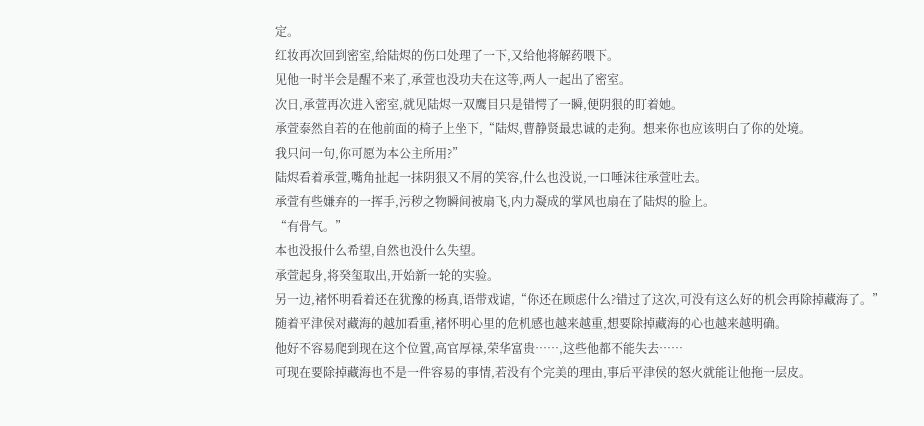定。
红妆再次回到密室,给陆烬的伤口处理了一下,又给他将解药喂下。
见他一时半会是醒不来了,承萱也没功夫在这等,两人一起出了密室。
次日,承萱再次进入密室,就见陆烬一双鹰目只是错愕了一瞬,便阴狠的盯着她。
承萱泰然自若的在他前面的椅子上坐下,“陆烬,曹静贤最忠诚的走狗。想来你也应该明白了你的处境。
我只问一句,你可愿为本公主所用?”
陆烬看着承萱,嘴角扯起一抹阴狠又不屑的笑容,什么也没说,一口唾沫往承萱吐去。
承萱有些嫌弃的一挥手,污秽之物瞬间被扇飞,内力凝成的掌风也扇在了陆烬的脸上。
“有骨气。”
本也没报什么希望,自然也没什么失望。
承萱起身,将癸玺取出,开始新一轮的实验。
另一边,褚怀明看着还在犹豫的杨真,语带戏谑,“你还在顾虑什么?错过了这次,可没有这么好的机会再除掉藏海了。”
随着平津侯对藏海的越加看重,褚怀明心里的危机感也越来越重,想要除掉藏海的心也越来越明确。
他好不容易爬到现在这个位置,高官厚禄,荣华富贵……,这些他都不能失去……
可现在要除掉藏海也不是一件容易的事情,若没有个完美的理由,事后平津侯的怒火就能让他拖一层皮。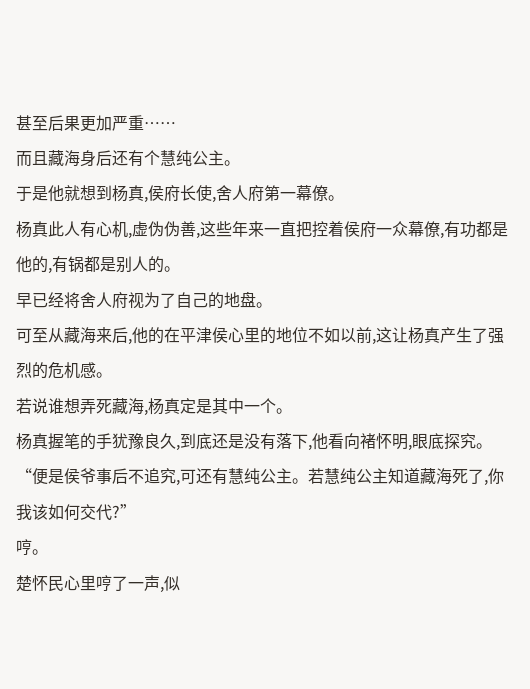甚至后果更加严重……
而且藏海身后还有个慧纯公主。
于是他就想到杨真,侯府长使,舍人府第一幕僚。
杨真此人有心机,虚伪伪善,这些年来一直把控着侯府一众幕僚,有功都是他的,有锅都是别人的。
早已经将舍人府视为了自己的地盘。
可至从藏海来后,他的在平津侯心里的地位不如以前,这让杨真产生了强烈的危机感。
若说谁想弄死藏海,杨真定是其中一个。
杨真握笔的手犹豫良久,到底还是没有落下,他看向褚怀明,眼底探究。
“便是侯爷事后不追究,可还有慧纯公主。若慧纯公主知道藏海死了,你我该如何交代?”
哼。
楚怀民心里哼了一声,似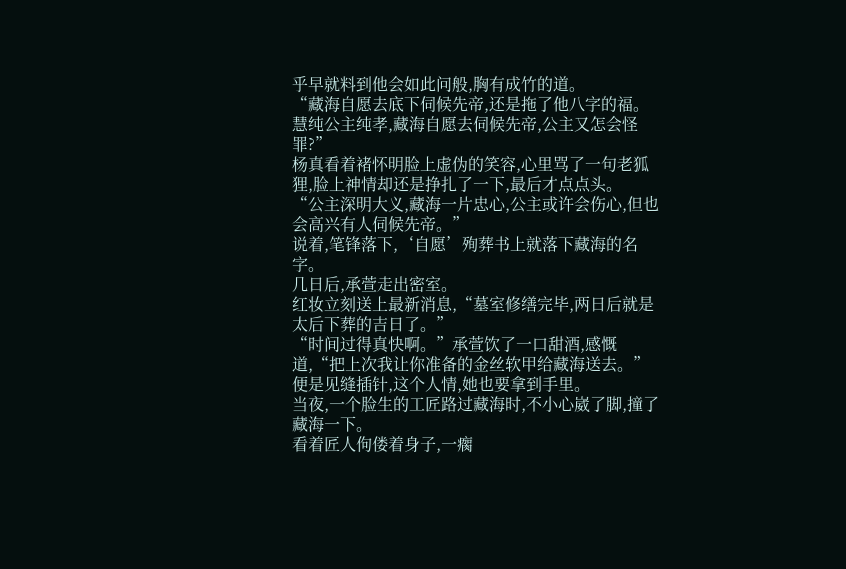乎早就料到他会如此问般,胸有成竹的道。
“藏海自愿去底下伺候先帝,还是拖了他八字的福。慧纯公主纯孝,藏海自愿去伺候先帝,公主又怎会怪罪?”
杨真看着褚怀明脸上虚伪的笑容,心里骂了一句老狐狸,脸上神情却还是挣扎了一下,最后才点点头。
“公主深明大义,藏海一片忠心,公主或许会伤心,但也会高兴有人伺候先帝。”
说着,笔锋落下,‘自愿’殉葬书上就落下藏海的名字。
几日后,承萱走出密室。
红妆立刻送上最新消息,“墓室修缮完毕,两日后就是太后下葬的吉日了。”
“时间过得真快啊。”承萱饮了一口甜酒,感慨道,“把上次我让你准备的金丝软甲给藏海送去。”
便是见缝插针,这个人情,她也要拿到手里。
当夜,一个脸生的工匠路过藏海时,不小心崴了脚,撞了藏海一下。
看着匠人佝偻着身子,一瘸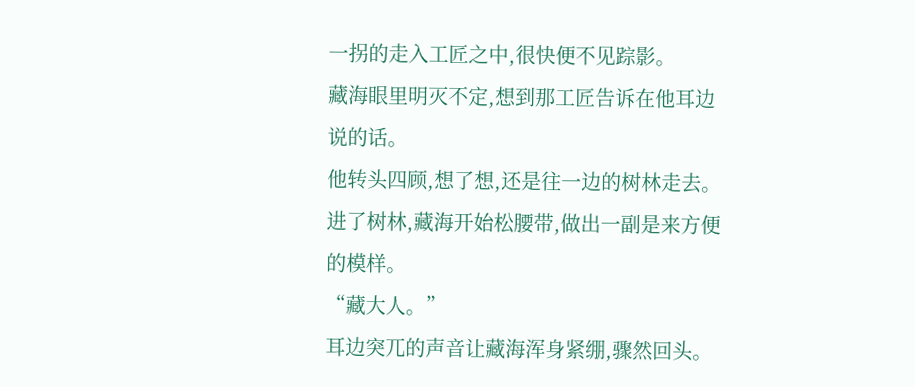一拐的走入工匠之中,很快便不见踪影。
藏海眼里明灭不定,想到那工匠告诉在他耳边说的话。
他转头四顾,想了想,还是往一边的树林走去。
进了树林,藏海开始松腰带,做出一副是来方便的模样。
“藏大人。”
耳边突兀的声音让藏海浑身紧绷,骤然回头。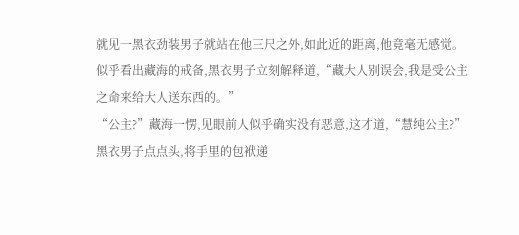就见一黑衣劲装男子就站在他三尺之外,如此近的距离,他竟毫无感觉。
似乎看出藏海的戒备,黑衣男子立刻解释道,“藏大人别误会,我是受公主之命来给大人送东西的。”
“公主?”藏海一愣,见眼前人似乎确实没有恶意,这才道,“慧纯公主?”
黑衣男子点点头,将手里的包袱递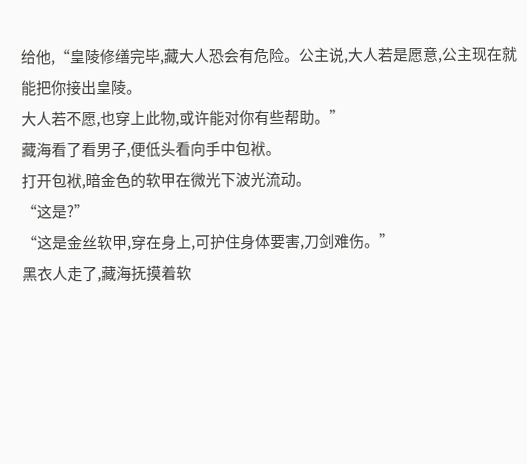给他,“皇陵修缮完毕,藏大人恐会有危险。公主说,大人若是愿意,公主现在就能把你接出皇陵。
大人若不愿,也穿上此物,或许能对你有些帮助。”
藏海看了看男子,便低头看向手中包袱。
打开包袱,暗金色的软甲在微光下波光流动。
“这是?”
“这是金丝软甲,穿在身上,可护住身体要害,刀剑难伤。”
黑衣人走了,藏海抚摸着软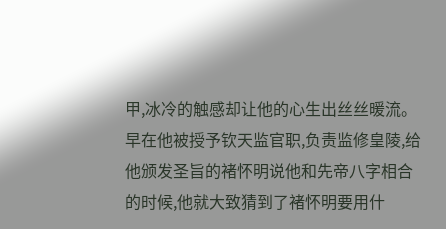甲,冰冷的触感却让他的心生出丝丝暖流。
早在他被授予钦天监官职,负责监修皇陵,给他颁发圣旨的褚怀明说他和先帝八字相合的时候,他就大致猜到了褚怀明要用什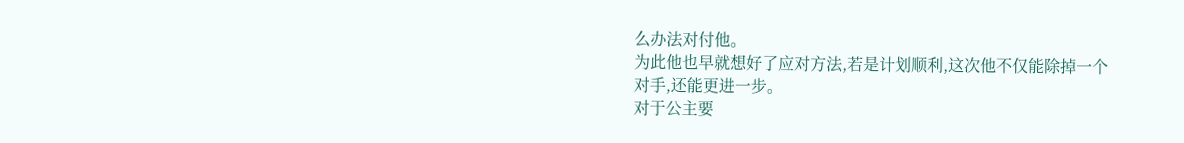么办法对付他。
为此他也早就想好了应对方法,若是计划顺利,这次他不仅能除掉一个对手,还能更进一步。
对于公主要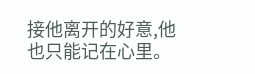接他离开的好意,他也只能记在心里。